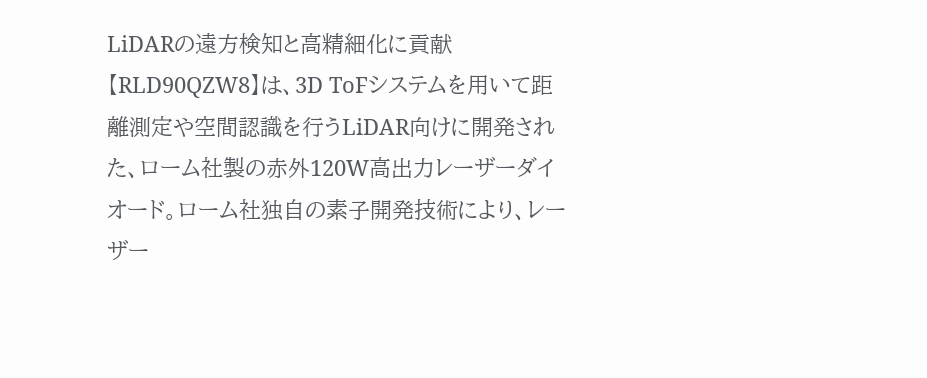LiDARの遠方検知と高精細化に貢献
【RLD90QZW8】は、3D ToFシステムを用いて距離測定や空間認識を行うLiDAR向けに開発された、ローム社製の赤外120W高出力レーザーダイオード。ローム社独自の素子開発技術により、レーザー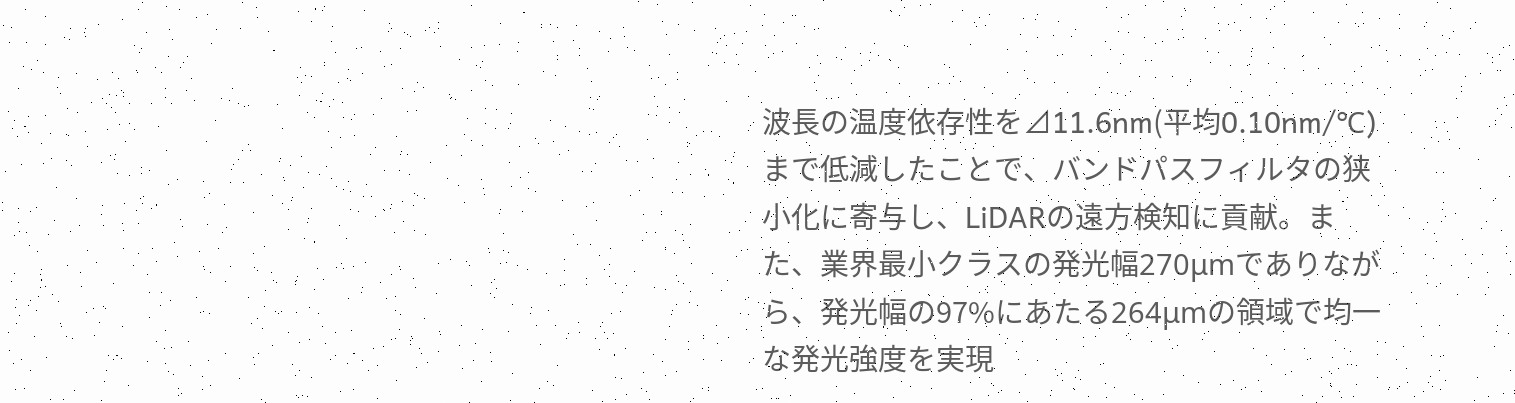波長の温度依存性を⊿11.6nm(平均0.10nm/℃)まで低減したことで、バンドパスフィルタの狭小化に寄与し、LiDARの遠方検知に貢献。また、業界最小クラスの発光幅270μmでありながら、発光幅の97%にあたる264μmの領域で均一な発光強度を実現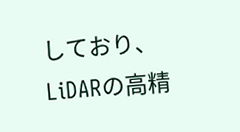しており、LiDARの高精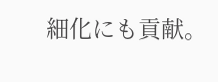細化にも貢献。